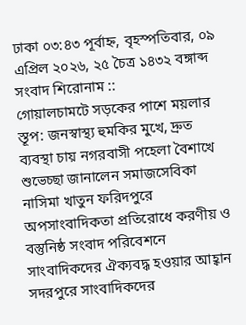ঢাকা ০৩:৪৩ পূর্বাহ্ন, বৃহস্পতিবার, ০৯ এপ্রিল ২০২৬, ২৫ চৈত্র ১৪৩২ বঙ্গাব্দ
সংবাদ শিরোনাম ::
গোয়ালচামটে সড়কের পাশে ময়লার স্তূপ: জনস্বাস্থ্য হুমকির মুখে, দ্রুত ব্যবস্থা চায় নগরবাসী পহেলা বৈশাখে শুভেচ্ছা জানালেন সমাজসেবিকা নাসিমা খাতুন ফরিদপুরে অপসাংবাদিকতা প্রতিরোধে করণীয় ও বস্তুনিষ্ঠ সংবাদ পরিবেশনে সাংবাদিকদের ঐক্যবদ্ধ হওয়ার আহ্বান সদরপুরে সাংবাদিকদের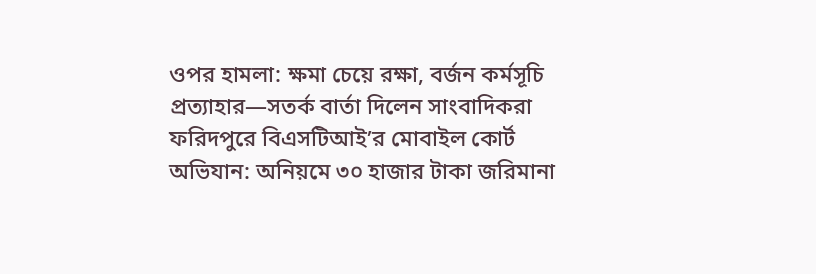ওপর হামলা: ক্ষমা চেয়ে রক্ষা, বর্জন কর্মসূচি প্রত্যাহার—সতর্ক বার্তা দিলেন সাংবাদিকরা ফরিদপুরে বিএসটিআই’র মোবাইল কোর্ট অভিযান: অনিয়মে ৩০ হাজার টাকা জরিমানা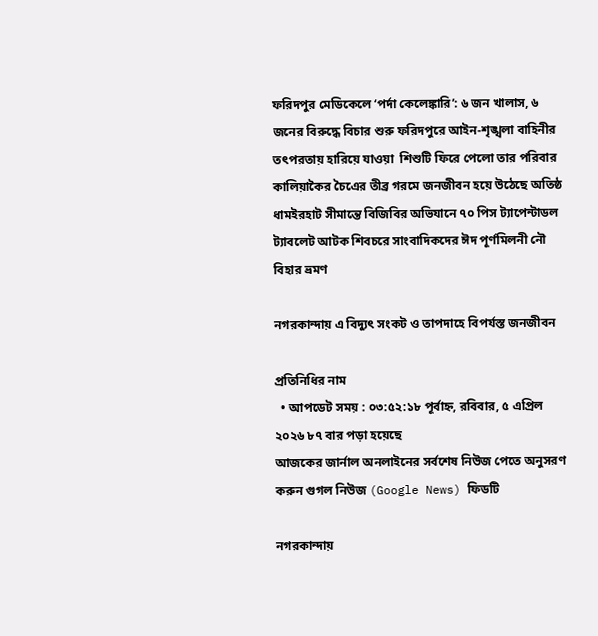ফরিদপুর মেডিকেলে ‘পর্দা কেলেঙ্কারি’: ৬ জন খালাস, ৬ জনের বিরুদ্ধে বিচার শুরু ফরিদপুরে আইন-শৃঙ্খলা বাহিনীর তৎপরতায় হারিয়ে যাওয়া  শিশুটি ফিরে পেলো তার পরিবার কালিয়াকৈর চৈএের তীব্র গরমে জনজীবন হয়ে উঠেছে অতিষ্ঠ ধামইরহাট সীমান্তে বিজিবির অভিযানে ৭০ পিস ট্যাপেন্টাডল ট্যাবলেট আটক শিবচরে সাংবাদিকদের ঈদ পূর্ণমিলনী নৌ বিহার ভ্রমণ

নগরকান্দায় এ বিদ্যুৎ সংকট ও তাপদাহে বিপর্যস্ত জনজীবন

প্রতিনিধির নাম
  • আপডেট সময় : ০৩:৫২:১৮ পূর্বাহ্ন, রবিবার, ৫ এপ্রিল ২০২৬ ৮৭ বার পড়া হয়েছে
আজকের জার্নাল অনলাইনের সর্বশেষ নিউজ পেতে অনুসরণ করুন গুগল নিউজ (Google News) ফিডটি

নগরকান্দায়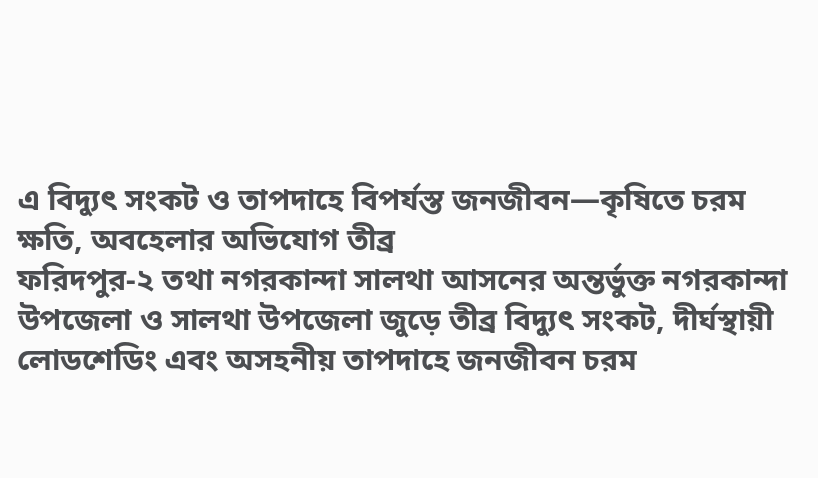এ বিদ্যুৎ সংকট ও তাপদাহে বিপর্যস্ত জনজীবন—কৃষিতে চরম ক্ষতি, অবহেলার অভিযোগ তীব্র
ফরিদপুর-২ তথা নগরকান্দা সালথা আসনের অন্তর্ভুক্ত নগরকান্দা উপজেলা ও সালথা উপজেলা জুড়ে তীব্র বিদ্যুৎ সংকট, দীর্ঘস্থায়ী লোডশেডিং এবং অসহনীয় তাপদাহে জনজীবন চরম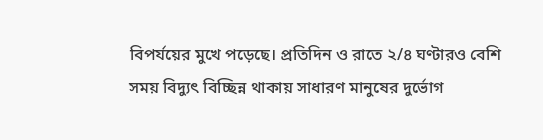বিপর্যয়ের মুখে পড়েছে। প্রতিদিন ও রাতে ২/৪ ঘণ্টারও বেশি সময় বিদ্যুৎ বিচ্ছিন্ন থাকায় সাধারণ মানুষের দুর্ভোগ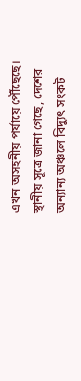এখন অসহনীয় পর্যায়ে পৌঁছেছে।
স্থানীয় সূত্রে জানা গেছে, দেশের অন্যান্য অঞ্চলে বিদ্যুৎ সংকট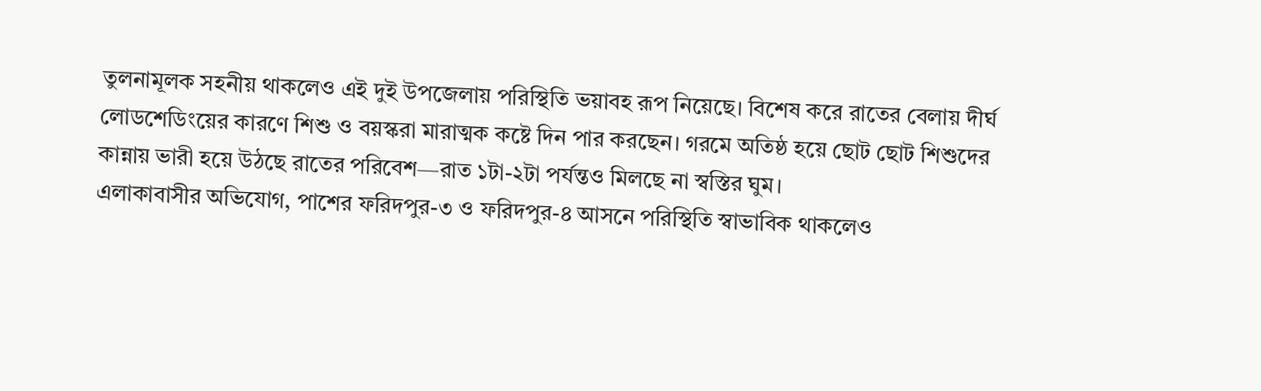তুলনামূলক সহনীয় থাকলেও এই দুই উপজেলায় পরিস্থিতি ভয়াবহ রূপ নিয়েছে। বিশেষ করে রাতের বেলায় দীর্ঘ লোডশেডিংয়ের কারণে শিশু ও বয়স্করা মারাত্মক কষ্টে দিন পার করছেন। গরমে অতিষ্ঠ হয়ে ছোট ছোট শিশুদের কান্নায় ভারী হয়ে উঠছে রাতের পরিবেশ—রাত ১টা-২টা পর্যন্তও মিলছে না স্বস্তির ঘুম।
এলাকাবাসীর অভিযোগ, পাশের ফরিদপুর-৩ ও ফরিদপুর-৪ আসনে পরিস্থিতি স্বাভাবিক থাকলেও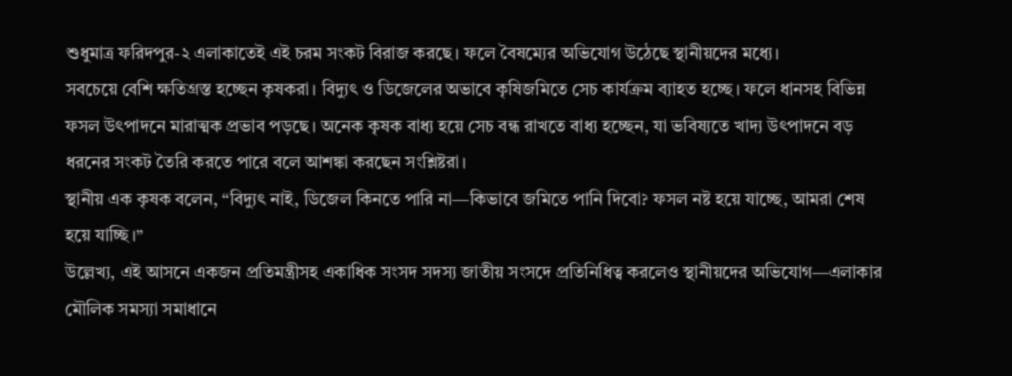শুধুমাত্র ফরিদপুর-২ এলাকাতেই এই চরম সংকট বিরাজ করছে। ফলে বৈষম্যের অভিযোগ উঠেছে স্থানীয়দের মধ্যে।
সবচেয়ে বেশি ক্ষতিগ্রস্ত হচ্ছেন কৃষকরা। বিদ্যুৎ ও ডিজেলের অভাবে কৃষিজমিতে সেচ কার্যক্রম ব্যাহত হচ্ছে। ফলে ধানসহ বিভিন্ন ফসল উৎপাদনে মারাত্মক প্রভাব পড়ছে। অনেক কৃষক বাধ্য হয়ে সেচ বন্ধ রাখতে বাধ্য হচ্ছেন, যা ভবিষ্যতে খাদ্য উৎপাদনে বড় ধরনের সংকট তৈরি করতে পারে বলে আশঙ্কা করছেন সংশ্লিষ্টরা।
স্থানীয় এক কৃষক বলেন, “বিদ্যুৎ নাই, ডিজেল কিনতে পারি না—কিভাবে জমিতে পানি দিবো? ফসল নষ্ট হয়ে যাচ্ছে, আমরা শেষ হয়ে যাচ্ছি।”
উল্লেখ্য, এই আসনে একজন প্রতিমন্ত্রীসহ একাধিক সংসদ সদস্য জাতীয় সংসদে প্রতিনিধিত্ব করলেও স্থানীয়দের অভিযোগ—এলাকার মৌলিক সমস্যা সমাধানে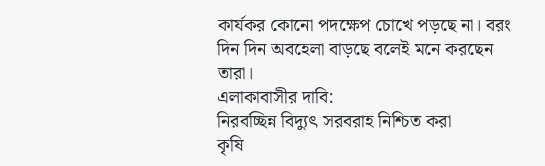কার্যকর কোনো পদক্ষেপ চোখে পড়ছে না। বরং দিন দিন অবহেলা বাড়ছে বলেই মনে করছেন তারা।
এলাকাবাসীর দাবি:
নিরবচ্ছিন্ন বিদ্যুৎ সরবরাহ নিশ্চিত করা
কৃষি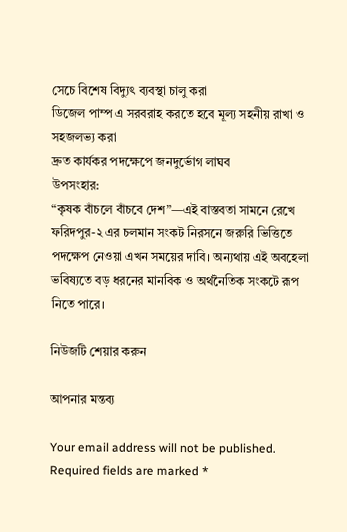সেচে বিশেষ বিদ্যুৎ ব্যবস্থা চালু করা
ডিজেল পাম্প এ সরবরাহ করতে হবে মূল্য সহনীয় রাখা ও সহজলভ্য করা
দ্রুত কার্যকর পদক্ষেপে জনদুর্ভোগ লাঘব
উপসংহার:
“কৃষক বাঁচলে বাঁচবে দেশ”—এই বাস্তবতা সামনে রেখে ফরিদপুর-২ এর চলমান সংকট নিরসনে জরুরি ভিত্তিতে পদক্ষেপ নেওয়া এখন সময়ের দাবি। অন্যথায় এই অবহেলা ভবিষ্যতে বড় ধরনের মানবিক ও অর্থনৈতিক সংকটে রূপ নিতে পারে।

নিউজটি শেয়ার করুন

আপনার মন্তব্য

Your email address will not be published. Required fields are marked *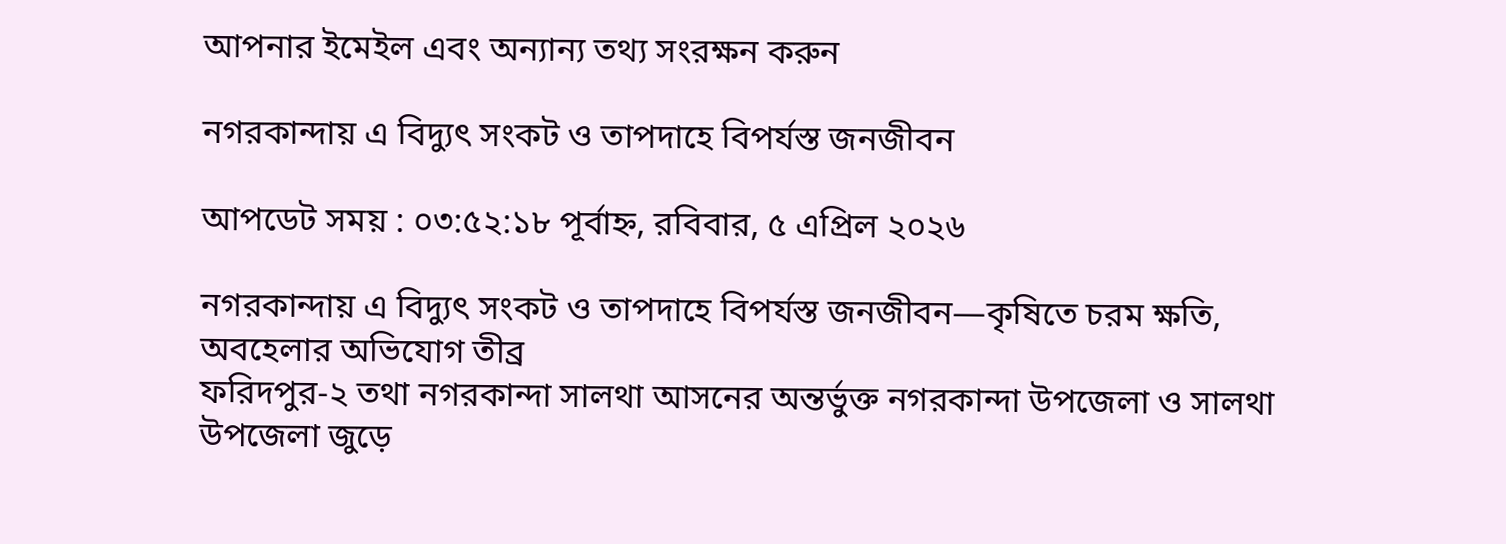আপনার ইমেইল এবং অন্যান্য তথ্য সংরক্ষন করুন

নগরকান্দায় এ বিদ্যুৎ সংকট ও তাপদাহে বিপর্যস্ত জনজীবন

আপডেট সময় : ০৩:৫২:১৮ পূর্বাহ্ন, রবিবার, ৫ এপ্রিল ২০২৬

নগরকান্দায় এ বিদ্যুৎ সংকট ও তাপদাহে বিপর্যস্ত জনজীবন—কৃষিতে চরম ক্ষতি, অবহেলার অভিযোগ তীব্র
ফরিদপুর-২ তথা নগরকান্দা সালথা আসনের অন্তর্ভুক্ত নগরকান্দা উপজেলা ও সালথা উপজেলা জুড়ে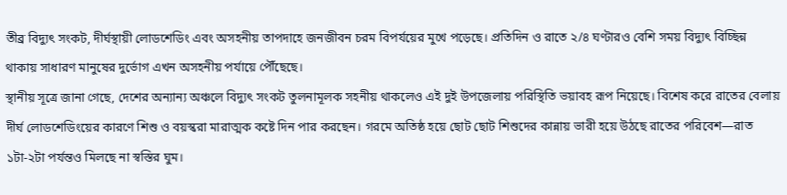তীব্র বিদ্যুৎ সংকট, দীর্ঘস্থায়ী লোডশেডিং এবং অসহনীয় তাপদাহে জনজীবন চরম বিপর্যয়ের মুখে পড়েছে। প্রতিদিন ও রাতে ২/৪ ঘণ্টারও বেশি সময় বিদ্যুৎ বিচ্ছিন্ন থাকায় সাধারণ মানুষের দুর্ভোগ এখন অসহনীয় পর্যায়ে পৌঁছেছে।
স্থানীয় সূত্রে জানা গেছে, দেশের অন্যান্য অঞ্চলে বিদ্যুৎ সংকট তুলনামূলক সহনীয় থাকলেও এই দুই উপজেলায় পরিস্থিতি ভয়াবহ রূপ নিয়েছে। বিশেষ করে রাতের বেলায় দীর্ঘ লোডশেডিংয়ের কারণে শিশু ও বয়স্করা মারাত্মক কষ্টে দিন পার করছেন। গরমে অতিষ্ঠ হয়ে ছোট ছোট শিশুদের কান্নায় ভারী হয়ে উঠছে রাতের পরিবেশ—রাত ১টা-২টা পর্যন্তও মিলছে না স্বস্তির ঘুম।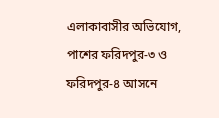এলাকাবাসীর অভিযোগ, পাশের ফরিদপুর-৩ ও ফরিদপুর-৪ আসনে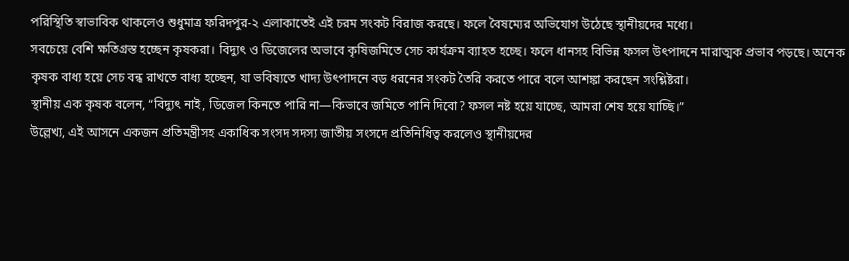পরিস্থিতি স্বাভাবিক থাকলেও শুধুমাত্র ফরিদপুর-২ এলাকাতেই এই চরম সংকট বিরাজ করছে। ফলে বৈষম্যের অভিযোগ উঠেছে স্থানীয়দের মধ্যে।
সবচেয়ে বেশি ক্ষতিগ্রস্ত হচ্ছেন কৃষকরা। বিদ্যুৎ ও ডিজেলের অভাবে কৃষিজমিতে সেচ কার্যক্রম ব্যাহত হচ্ছে। ফলে ধানসহ বিভিন্ন ফসল উৎপাদনে মারাত্মক প্রভাব পড়ছে। অনেক কৃষক বাধ্য হয়ে সেচ বন্ধ রাখতে বাধ্য হচ্ছেন, যা ভবিষ্যতে খাদ্য উৎপাদনে বড় ধরনের সংকট তৈরি করতে পারে বলে আশঙ্কা করছেন সংশ্লিষ্টরা।
স্থানীয় এক কৃষক বলেন, “বিদ্যুৎ নাই, ডিজেল কিনতে পারি না—কিভাবে জমিতে পানি দিবো? ফসল নষ্ট হয়ে যাচ্ছে, আমরা শেষ হয়ে যাচ্ছি।”
উল্লেখ্য, এই আসনে একজন প্রতিমন্ত্রীসহ একাধিক সংসদ সদস্য জাতীয় সংসদে প্রতিনিধিত্ব করলেও স্থানীয়দের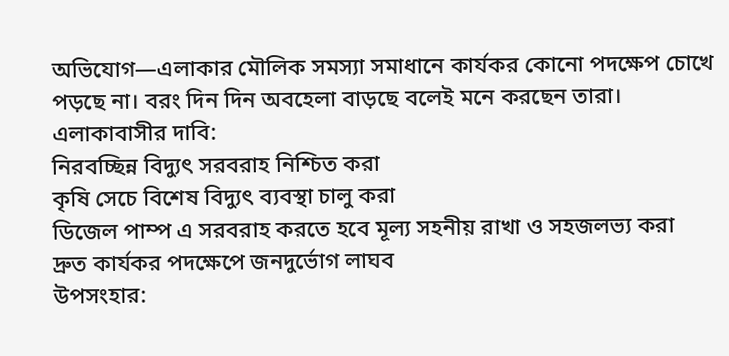অভিযোগ—এলাকার মৌলিক সমস্যা সমাধানে কার্যকর কোনো পদক্ষেপ চোখে পড়ছে না। বরং দিন দিন অবহেলা বাড়ছে বলেই মনে করছেন তারা।
এলাকাবাসীর দাবি:
নিরবচ্ছিন্ন বিদ্যুৎ সরবরাহ নিশ্চিত করা
কৃষি সেচে বিশেষ বিদ্যুৎ ব্যবস্থা চালু করা
ডিজেল পাম্প এ সরবরাহ করতে হবে মূল্য সহনীয় রাখা ও সহজলভ্য করা
দ্রুত কার্যকর পদক্ষেপে জনদুর্ভোগ লাঘব
উপসংহার: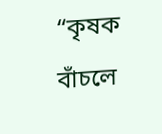“কৃষক বাঁচলে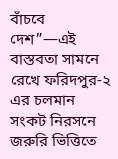বাঁচবে দেশ”—এই বাস্তবতা সামনে রেখে ফরিদপুর-২ এর চলমান সংকট নিরসনে জরুরি ভিত্তিতে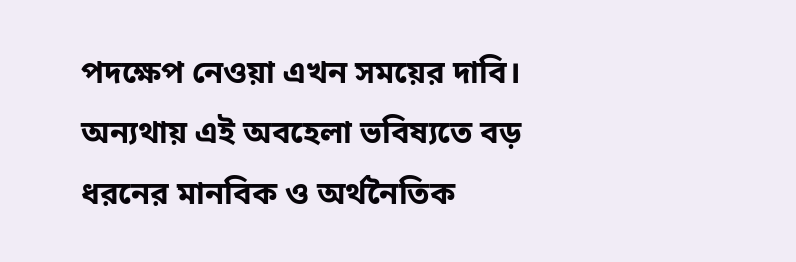পদক্ষেপ নেওয়া এখন সময়ের দাবি। অন্যথায় এই অবহেলা ভবিষ্যতে বড় ধরনের মানবিক ও অর্থনৈতিক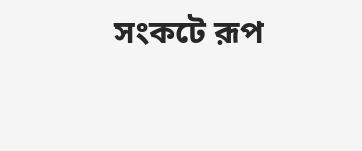সংকটে রূপ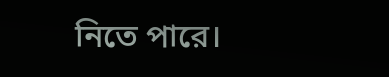নিতে পারে।